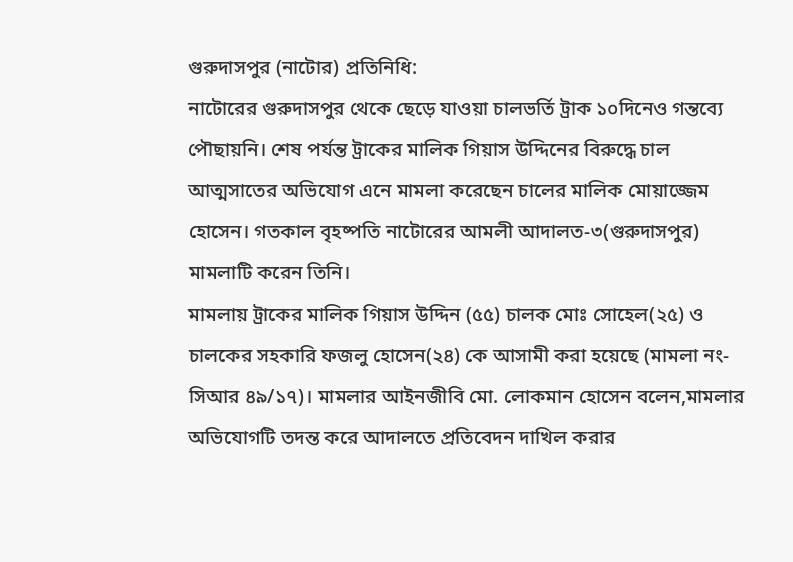গুরুদাসপুর (নাটোর) প্রতিনিধি:
নাটোরের গুরুদাসপুর থেকে ছেড়ে যাওয়া চালভর্তি ট্রাক ১০দিনেও গন্তব্যে
পৌছায়নি। শেষ পর্যন্ত ট্রাকের মালিক গিয়াস উদ্দিনের বিরুদ্ধে চাল
আত্মসাতের অভিযোগ এনে মামলা করেছেন চালের মালিক মোয়াজ্জেম
হোসেন। গতকাল বৃহষ্পতি নাটোরের আমলী আদালত-৩(গুরুদাসপুর)
মামলাটি করেন তিনি।
মামলায় ট্রাকের মালিক গিয়াস উদ্দিন (৫৫) চালক মোঃ সোহেল(২৫) ও
চালকের সহকারি ফজলু হোসেন(২৪) কে আসামী করা হয়েছে (মামলা নং-
সিআর ৪৯/১৭)। মামলার আইনজীবি মো. লোকমান হোসেন বলেন,মামলার
অভিযোগটি তদন্ত করে আদালতে প্রতিবেদন দাখিল করার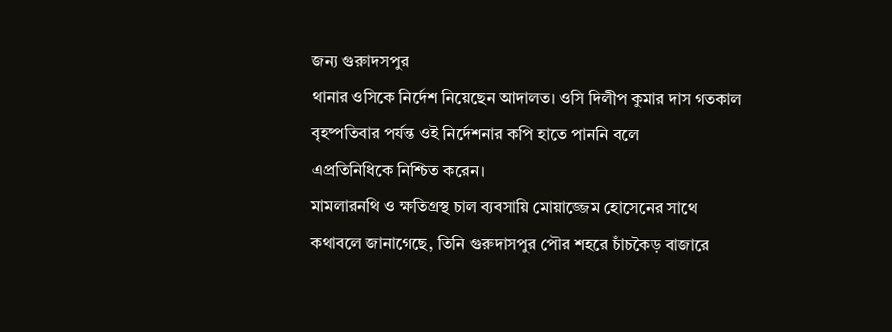জন্য গুরুাদসপুর
থানার ওসিকে নির্দেশ নিয়েছেন আদালত। ওসি দিলীপ কুমার দাস গতকাল
বৃহষ্পতিবার পর্যন্ত ওই নির্দেশনার কপি হাতে পাননি বলে
এপ্রতিনিধিকে নিশ্চিত করেন।
মামলারনথি ও ক্ষতিগ্রস্থ চাল ব্যবসায়ি মোয়াজ্জেম হোসেনের সাথে
কথাবলে জানাগেছে, তিনি গুরুদাসপুর পৌর শহরে চাঁচকৈড় বাজারে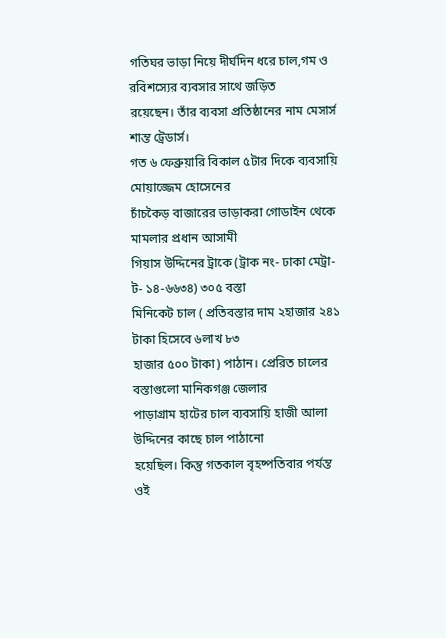গতিঘর ভাড়া নিয়ে দীর্ঘদিন ধরে চাল,গম ও রবিশস্যের ব্যবসার সাথে জড়িত
রয়েছেন। তাঁর ব্যবসা প্রতিষ্ঠানের নাম মেসার্স শান্ত ট্রেডার্স।
গত ৬ ফেব্রুয়ারি বিকাল ৫টার দিকে ব্যবসায়ি মোয়াজ্জেম হোসেনের
চাঁচকৈড় বাজারের ভাড়াকরা গোডাইন থেকে মামলার প্রধান আসামী
গিয়াস উদ্দিনের ট্রাকে (ট্রাক নং- ঢাকা মেট্রা-ট- ১৪-৬৬৩৪) ৩০৫ বস্তা
মিনিকেট চাল ( প্রতিবস্তার দাম ২হাজার ২৪১ টাকা হিসেবে ৬লাখ ৮৩
হাজার ৫০০ টাকা) পাঠান। প্রেরিত চালের বস্তাগুলো মানিকগঞ্জ জেলার
পাড়াগ্রাম হাটের চাল ব্যবসায়ি হাজী আলা উদ্দিনের কাছে চাল পাঠানো
হয়েছিল। কিন্তু গতকাল বৃহষ্পতিবার পর্যন্ত ওই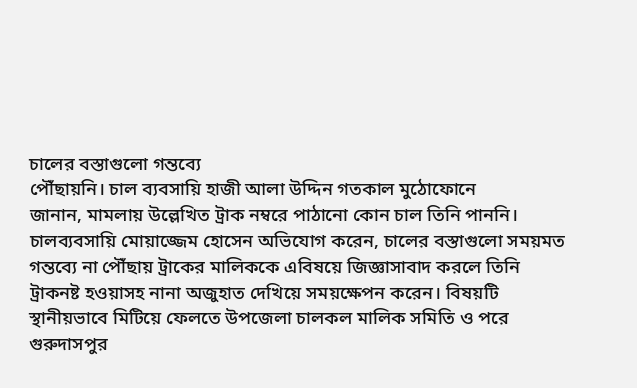চালের বস্তাগুলো গন্তব্যে
পৌঁছায়নি। চাল ব্যবসায়ি হাজী আলা উদ্দিন গতকাল মুঠোফোনে
জানান, মামলায় উল্লেখিত ট্রাক নম্বরে পাঠানো কোন চাল তিনি পাননি।
চালব্যবসায়ি মোয়াজ্জেম হোসেন অভিযোগ করেন, চালের বস্তাগুলো সময়মত
গন্তব্যে না পৌঁছায় ট্রাকের মালিককে এবিষয়ে জিজ্ঞাসাবাদ করলে তিনি
ট্রাকনষ্ট হওয়াসহ নানা অজুহাত দেখিয়ে সময়ক্ষেপন করেন। বিষয়টি
স্থানীয়ভাবে মিটিয়ে ফেলতে উপজেলা চালকল মালিক সমিতি ও পরে
গুরুদাসপুর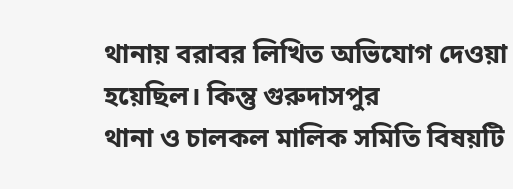থানায় বরাবর লিখিত অভিযোগ দেওয়া হয়েছিল। কিন্তু গুরুদাসপুর
থানা ও চালকল মালিক সমিতি বিষয়টি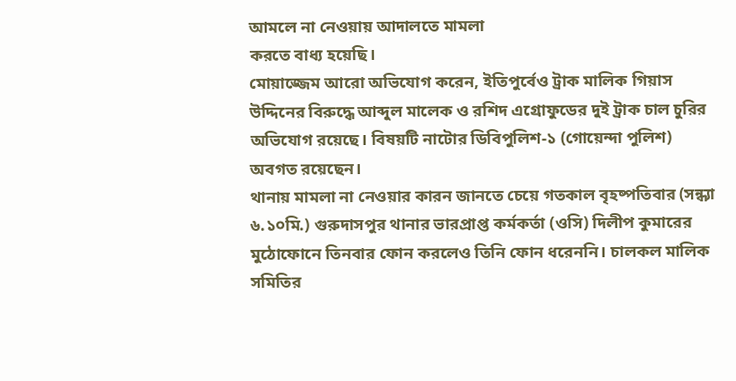আমলে না নেওয়ায় আদালতে মামলা
করতে বাধ্য হয়েছি।
মোয়াজ্জেম আরো অভিযোগ করেন, ইতিপুর্বেও ট্রাক মালিক গিয়াস
উদ্দিনের বিরুদ্ধে আব্দুল মালেক ও রশিদ এগ্রোফুডের দুই ট্রাক চাল চুরির
অভিযোগ রয়েছে। বিষয়টি নাটোর ডিবিপুলিশ-১ (গোয়েন্দা পুলিশ)
অবগত রয়েছেন।
থানায় মামলা না নেওয়ার কারন জানতে চেয়ে গতকাল বৃহষ্পতিবার (সন্ধ্যা
৬.১০মি.) গুরুদাসপুর থানার ভারপ্রাপ্ত কর্মকর্তা (ওসি) দিলীপ কুমারের
মুঠোফোনে তিনবার ফোন করলেও তিনি ফোন ধরেননি। চালকল মালিক
সমিতির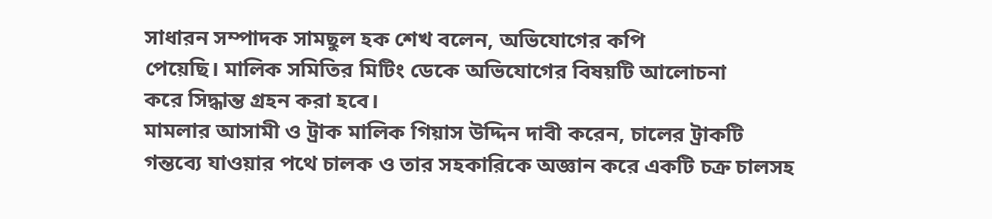সাধারন সম্পাদক সামছুল হক শেখ বলেন, অভিযোগের কপি
পেয়েছি। মালিক সমিতির মিটিং ডেকে অভিযোগের বিষয়টি আলোচনা
করে সিদ্ধান্ত গ্রহন করা হবে।
মামলার আসামী ও ট্রাক মালিক গিয়াস উদ্দিন দাবী করেন, চালের ট্রাকটি
গন্তব্যে যাওয়ার পথে চালক ও তার সহকারিকে অজ্ঞান করে একটি চক্র চালসহ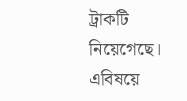ট্রাকটি নিয়েগেছে। এবিষয়ে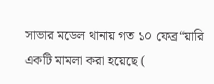সাভার মডেল থানায় গত ১০ ফেব্র“য়ারি
একটি মামলা করা হয়েছে (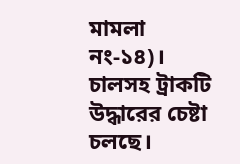মামলা নং-১৪)। চালসহ ট্রাকটি উদ্ধারের চেষ্টা
চলছে।